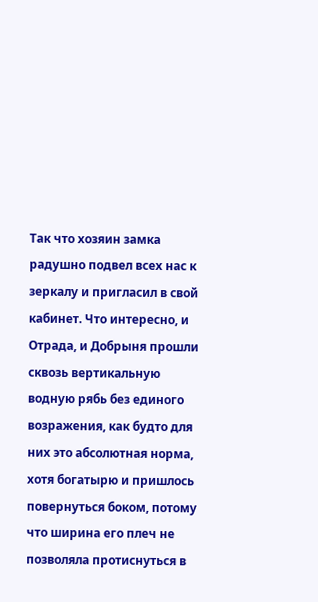Так что хозяин замка радушно подвел всех нас к зеркалу и пригласил в свой кабинет. Что интересно, и Отрада, и Добрыня прошли сквозь вертикальную водную рябь без единого возражения, как будто для них это абсолютная норма, хотя богатырю и пришлось повернуться боком, потому что ширина его плеч не позволяла протиснуться в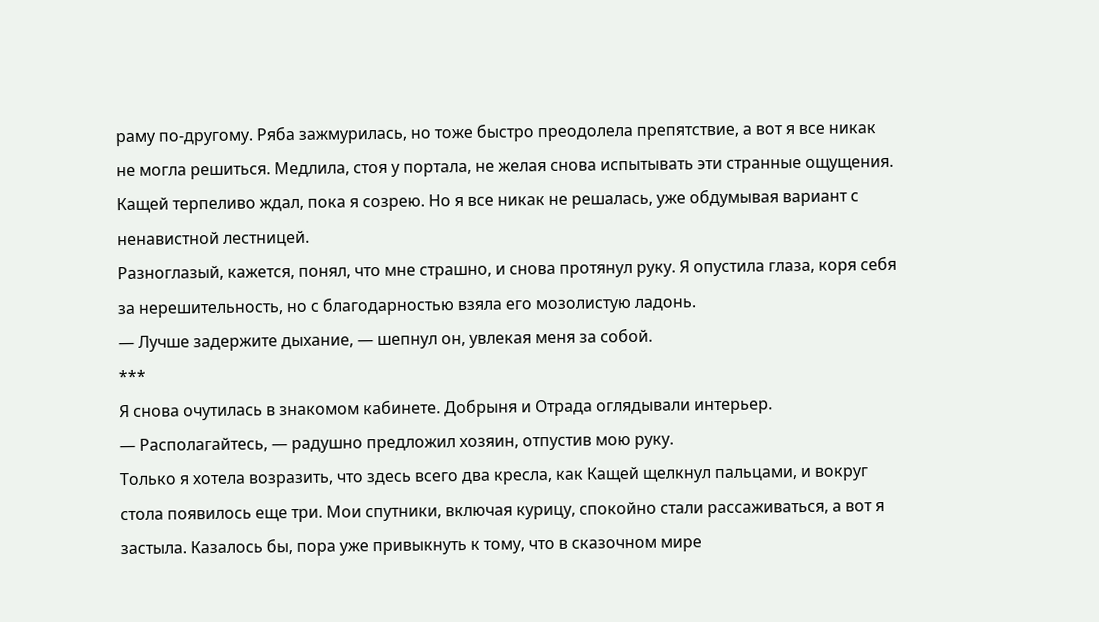раму по-другому. Ряба зажмурилась, но тоже быстро преодолела препятствие, а вот я все никак не могла решиться. Медлила, стоя у портала, не желая снова испытывать эти странные ощущения. Кащей терпеливо ждал, пока я созрею. Но я все никак не решалась, уже обдумывая вариант с ненавистной лестницей.
Разноглазый, кажется, понял, что мне страшно, и снова протянул руку. Я опустила глаза, коря себя за нерешительность, но с благодарностью взяла его мозолистую ладонь.
— Лучше задержите дыхание, — шепнул он, увлекая меня за собой.
***
Я снова очутилась в знакомом кабинете. Добрыня и Отрада оглядывали интерьер.
— Располагайтесь, — радушно предложил хозяин, отпустив мою руку.
Только я хотела возразить, что здесь всего два кресла, как Кащей щелкнул пальцами, и вокруг стола появилось еще три. Мои спутники, включая курицу, спокойно стали рассаживаться, а вот я застыла. Казалось бы, пора уже привыкнуть к тому, что в сказочном мире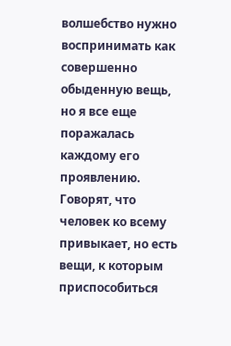волшебство нужно воспринимать как совершенно обыденную вещь, но я все еще поражалась каждому его проявлению. Говорят, что человек ко всему привыкает, но есть вещи, к которым приспособиться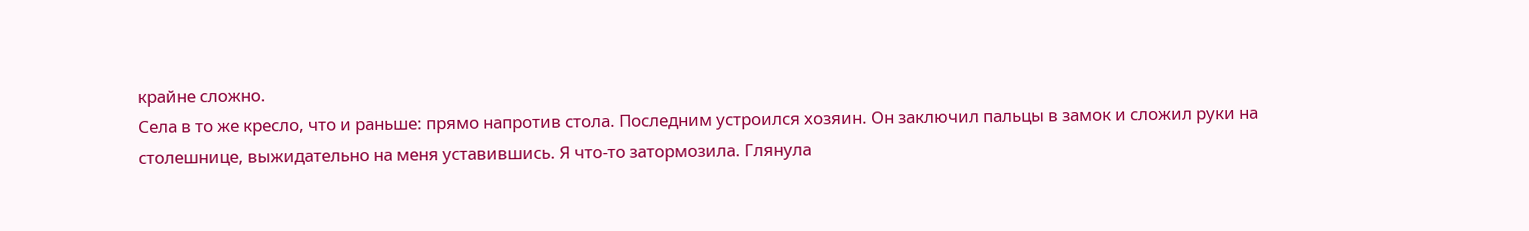крайне сложно.
Села в то же кресло, что и раньше: прямо напротив стола. Последним устроился хозяин. Он заключил пальцы в замок и сложил руки на столешнице, выжидательно на меня уставившись. Я что-то затормозила. Глянула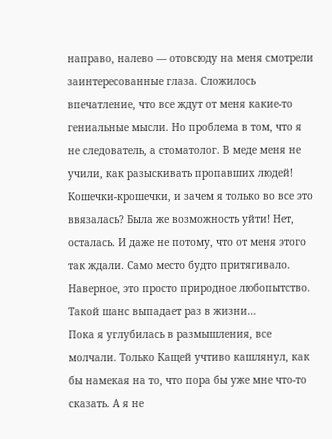направо, налево — отовсюду на меня смотрели заинтересованные глаза. Сложилось впечатление, что все ждут от меня какие-то гениальные мысли. Но проблема в том, что я не следователь, а стоматолог. В меде меня не учили, как разыскивать пропавших людей! Кошечки-крошечки, и зачем я только во все это ввязалась? Была же возможность уйти! Нет, осталась. И даже не потому, что от меня этого так ждали. Само место будто притягивало. Наверное, это просто природное любопытство. Такой шанс выпадает раз в жизни…
Пока я углубилась в размышления, все молчали. Только Кащей учтиво кашлянул, как бы намекая на то, что пора бы уже мне что-то сказать. А я не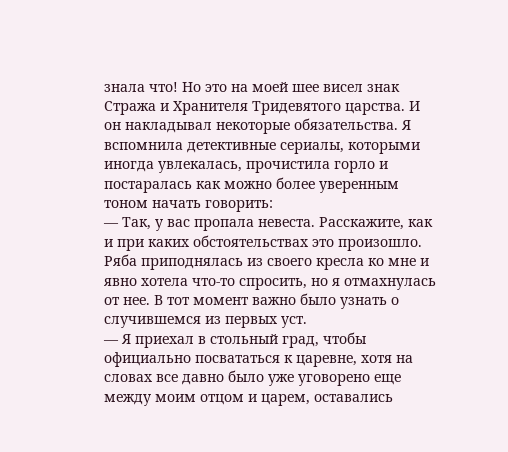знала что! Но это на моей шее висел знак Стража и Хранителя Тридевятого царства. И он накладывал некоторые обязательства. Я вспомнила детективные сериалы, которыми иногда увлекалась, прочистила горло и постаралась как можно более уверенным тоном начать говорить:
— Так, у вас пропала невеста. Расскажите, как и при каких обстоятельствах это произошло.
Ряба приподнялась из своего кресла ко мне и явно хотела что-то спросить, но я отмахнулась от нее. В тот момент важно было узнать о случившемся из первых уст.
— Я приехал в стольный град, чтобы официально посвататься к царевне, хотя на словах все давно было уже уговорено еще между моим отцом и царем, оставались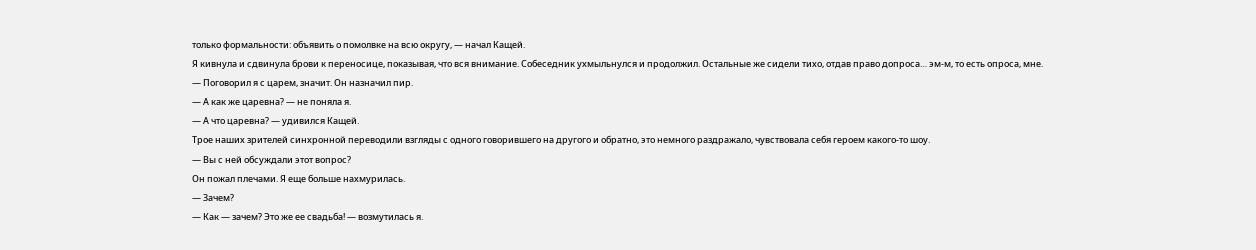только формальности: объявить о помолвке на всю округу, — начал Кащей.
Я кивнула и сдвинула брови к переносице, показывая, что вся внимание. Собеседник ухмыльнулся и продолжил. Остальные же сидели тихо, отдав право допроса… эм-м, то есть опроса, мне.
— Поговорил я с царем, значит. Он назначил пир.
— А как же царевна? — не поняла я.
— А что царевна? — удивился Кащей.
Трое наших зрителей синхронной переводили взгляды с одного говорившего на другого и обратно, это немного раздражало, чувствовала себя героем какого-то шоу.
— Вы с ней обсуждали этот вопрос?
Он пожал плечами. Я еще больше нахмурилась.
— Зачем?
— Как — зачем? Это же ее свадьба! — возмутилась я.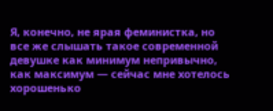Я, конечно, не ярая феминистка, но все же слышать такое современной девушке как минимум непривычно, как максимум — сейчас мне хотелось хорошенько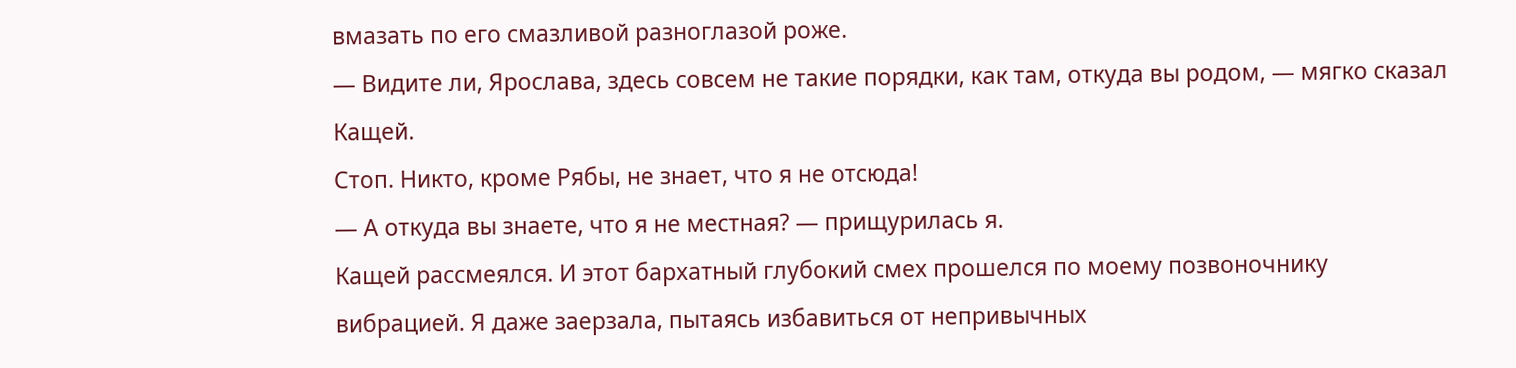вмазать по его смазливой разноглазой роже.
— Видите ли, Ярослава, здесь совсем не такие порядки, как там, откуда вы родом, — мягко сказал Кащей.
Стоп. Никто, кроме Рябы, не знает, что я не отсюда!
— А откуда вы знаете, что я не местная? — прищурилась я.
Кащей рассмеялся. И этот бархатный глубокий смех прошелся по моему позвоночнику вибрацией. Я даже заерзала, пытаясь избавиться от непривычных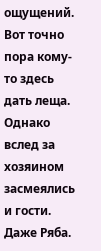ощущений. Вот точно пора кому-то здесь дать леща.
Однако вслед за хозяином засмеялись и гости. Даже Ряба.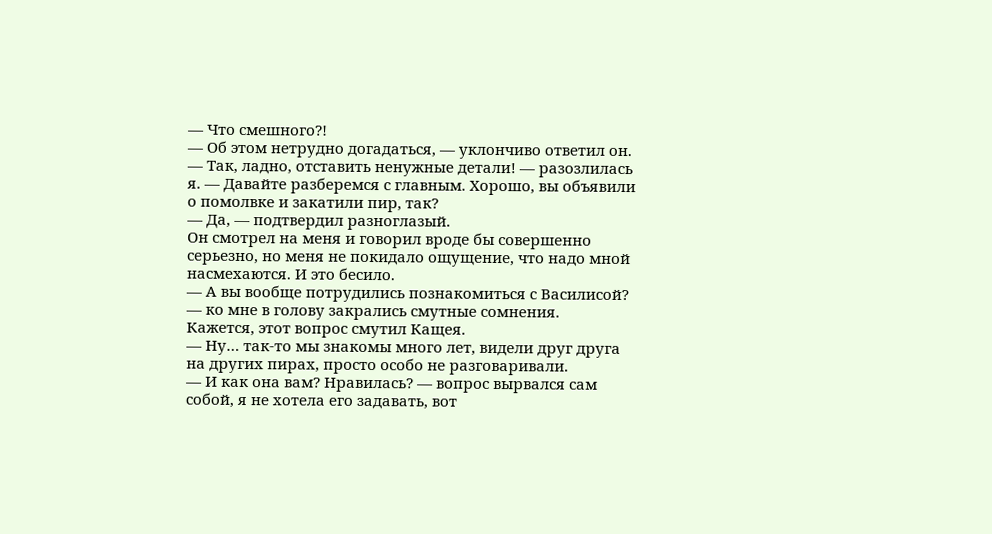— Что смешного?!
— Об этом нетрудно догадаться, — уклончиво ответил он.
— Так, ладно, отставить ненужные детали! — разозлилась я. — Давайте разберемся с главным. Хорошо, вы объявили о помолвке и закатили пир, так?
— Да, — подтвердил разноглазый.
Он смотрел на меня и говорил вроде бы совершенно серьезно, но меня не покидало ощущение, что надо мной насмехаются. И это бесило.
— А вы вообще потрудились познакомиться с Василисой? — ко мне в голову закрались смутные сомнения.
Кажется, этот вопрос смутил Кащея.
— Ну… так-то мы знакомы много лет, видели друг друга на других пирах, просто особо не разговаривали.
— И как она вам? Нравилась? — вопрос вырвался сам собой, я не хотела его задавать, вот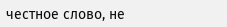честное слово, не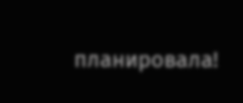планировала!